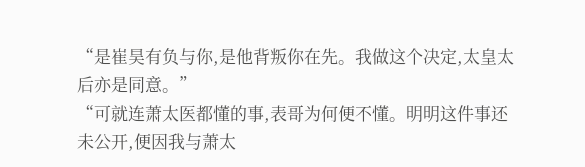“是崔昊有负与你,是他背叛你在先。我做这个决定,太皇太后亦是同意。”
“可就连萧太医都懂的事,表哥为何便不懂。明明这件事还未公开,便因我与萧太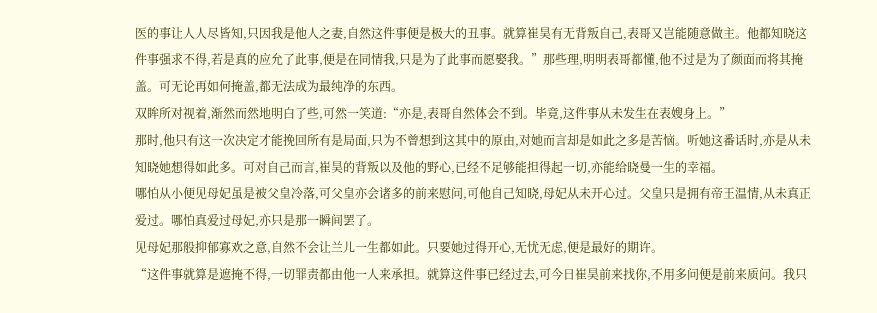医的事让人人尽皆知,只因我是他人之妻,自然这件事便是极大的丑事。就算崔昊有无背叛自己,表哥又岂能随意做主。他都知晓这件事强求不得,若是真的应允了此事,便是在同情我,只是为了此事而愿娶我。”那些理,明明表哥都懂,他不过是为了颜面而将其掩盖。可无论再如何掩盖,都无法成为最纯净的东西。
双眸所对视着,渐然而然地明白了些,可然一笑道:“亦是,表哥自然体会不到。毕竟,这件事从未发生在表嫂身上。”
那时,他只有这一次决定才能挽回所有是局面,只为不曾想到这其中的原由,对她而言却是如此之多是苦恼。听她这番话时,亦是从未知晓她想得如此多。可对自己而言,崔昊的背叛以及他的野心,已经不足够能担得起一切,亦能给晓曼一生的幸福。
哪怕从小便见母妃虽是被父皇冷落,可父皇亦会诸多的前来慰问,可他自己知晓,母妃从未开心过。父皇只是拥有帝王温情,从未真正爱过。哪怕真爱过母妃,亦只是那一瞬间罢了。
见母妃那般抑郁寡欢之意,自然不会让兰儿一生都如此。只要她过得开心,无忧无虑,便是最好的期许。
“这件事就算是遮掩不得,一切罪责都由他一人来承担。就算这件事已经过去,可今日崔昊前来找你,不用多问便是前来质问。我只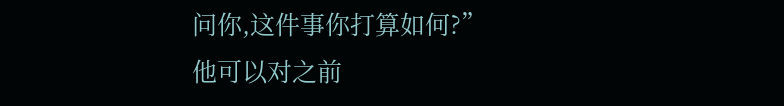问你,这件事你打算如何?”
他可以对之前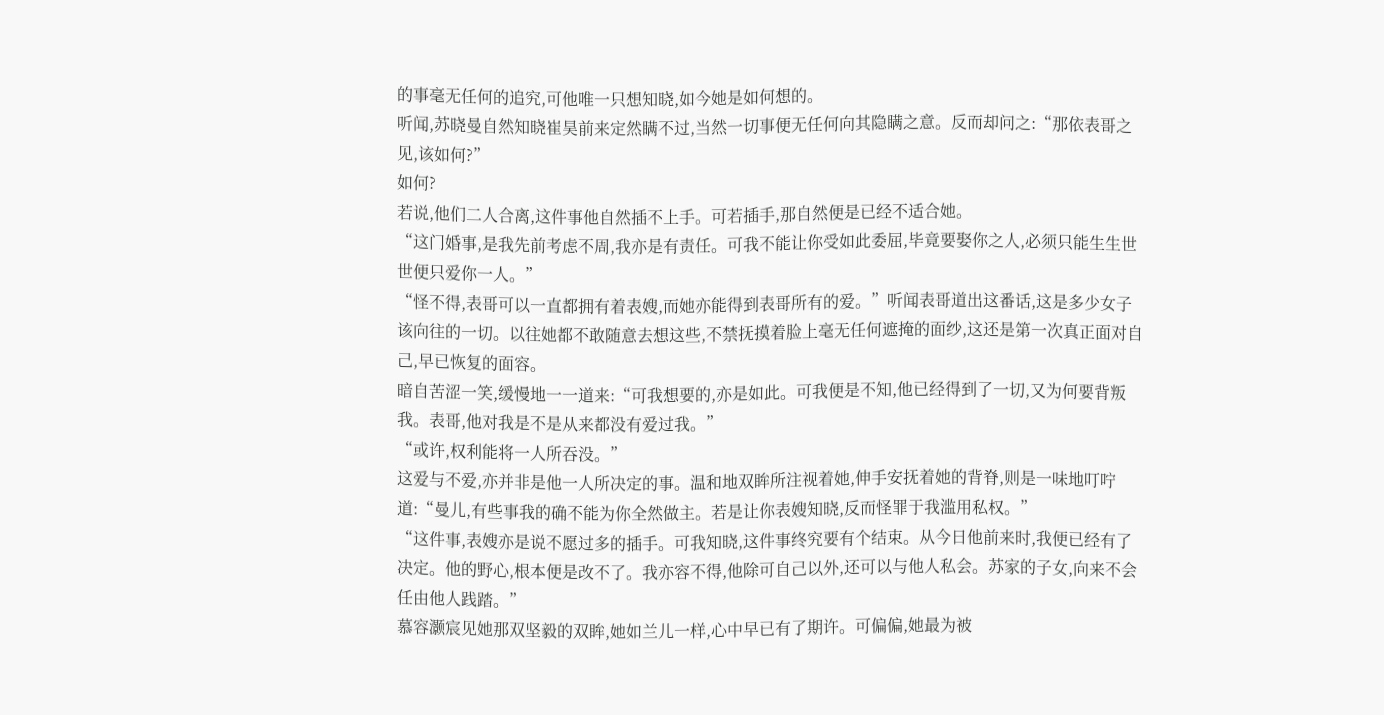的事毫无任何的追究,可他唯一只想知晓,如今她是如何想的。
听闻,苏晓曼自然知晓崔昊前来定然瞒不过,当然一切事便无任何向其隐瞒之意。反而却问之:“那依表哥之见,该如何?”
如何?
若说,他们二人合离,这件事他自然插不上手。可若插手,那自然便是已经不适合她。
“这门婚事,是我先前考虑不周,我亦是有责任。可我不能让你受如此委屈,毕竟要娶你之人,必须只能生生世世便只爱你一人。”
“怪不得,表哥可以一直都拥有着表嫂,而她亦能得到表哥所有的爱。”听闻表哥道出这番话,这是多少女子该向往的一切。以往她都不敢随意去想这些,不禁抚摸着脸上毫无任何遮掩的面纱,这还是第一次真正面对自己,早已恢复的面容。
暗自苦涩一笑,缓慢地一一道来:“可我想要的,亦是如此。可我便是不知,他已经得到了一切,又为何要背叛我。表哥,他对我是不是从来都没有爱过我。”
“或许,权利能将一人所吞没。”
这爱与不爱,亦并非是他一人所决定的事。温和地双眸所注视着她,伸手安抚着她的背脊,则是一味地叮咛道:“曼儿,有些事我的确不能为你全然做主。若是让你表嫂知晓,反而怪罪于我滥用私权。”
“这件事,表嫂亦是说不愿过多的插手。可我知晓,这件事终究要有个结束。从今日他前来时,我便已经有了决定。他的野心,根本便是改不了。我亦容不得,他除可自己以外,还可以与他人私会。苏家的子女,向来不会任由他人践踏。”
慕容灏宸见她那双坚毅的双眸,她如兰儿一样,心中早已有了期许。可偏偏,她最为被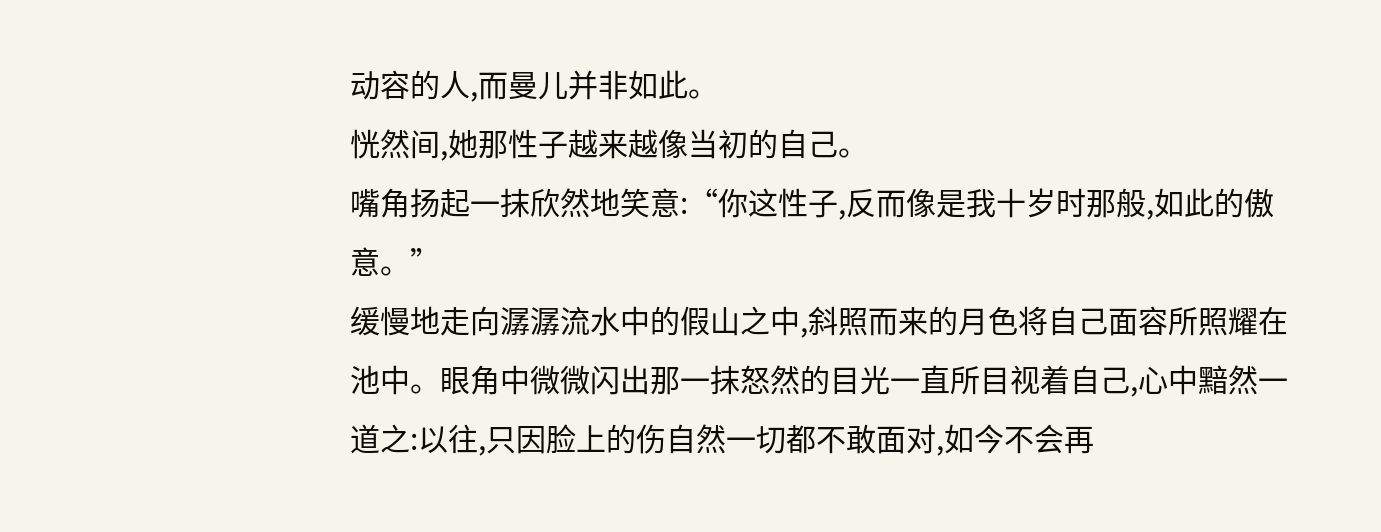动容的人,而曼儿并非如此。
恍然间,她那性子越来越像当初的自己。
嘴角扬起一抹欣然地笑意:“你这性子,反而像是我十岁时那般,如此的傲意。”
缓慢地走向潺潺流水中的假山之中,斜照而来的月色将自己面容所照耀在池中。眼角中微微闪出那一抹怒然的目光一直所目视着自己,心中黯然一道之:以往,只因脸上的伤自然一切都不敢面对,如今不会再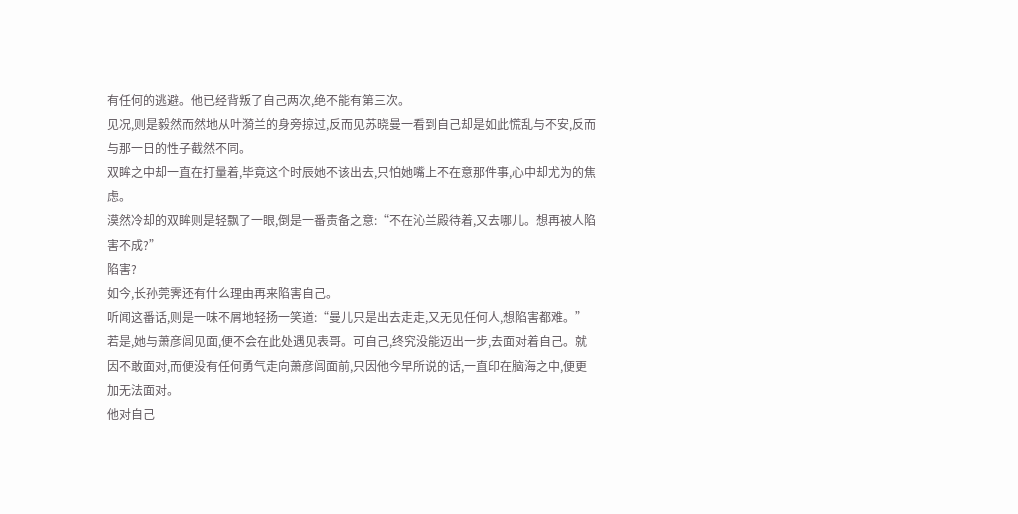有任何的逃避。他已经背叛了自己两次,绝不能有第三次。
见况,则是毅然而然地从叶漪兰的身旁掠过,反而见苏晓曼一看到自己却是如此慌乱与不安,反而与那一日的性子截然不同。
双眸之中却一直在打量着,毕竟这个时辰她不该出去,只怕她嘴上不在意那件事,心中却尤为的焦虑。
漠然冷却的双眸则是轻飘了一眼,倒是一番责备之意:“不在沁兰殿待着,又去哪儿。想再被人陷害不成?”
陷害?
如今,长孙莞霁还有什么理由再来陷害自己。
听闻这番话,则是一味不屑地轻扬一笑道:“曼儿只是出去走走,又无见任何人,想陷害都难。”
若是,她与萧彦闾见面,便不会在此处遇见表哥。可自己,终究没能迈出一步,去面对着自己。就因不敢面对,而便没有任何勇气走向萧彦闾面前,只因他今早所说的话,一直印在脑海之中,便更加无法面对。
他对自己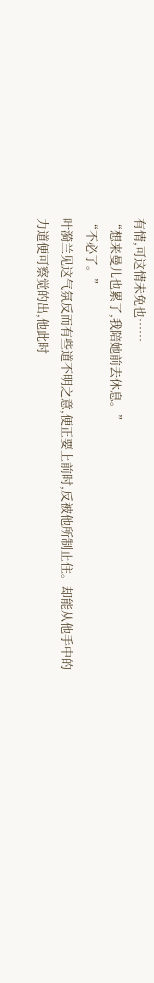有情,可这情未免也……
“想来曼儿也累了,我陪她前去休息。”
“不必了。”
叶漪兰见这气氛反而有些道不明之意,便正要上前时,反被他所制止住。却能从他手中的力道便可察觉的出,他此时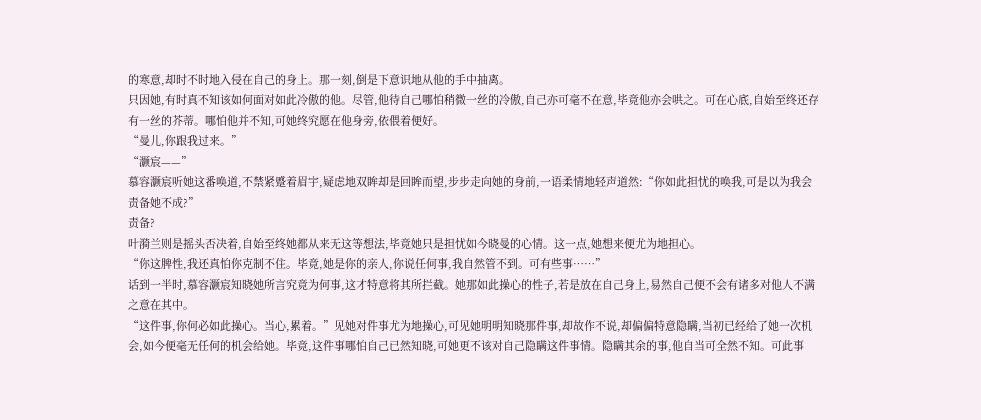的寒意,却时不时地入侵在自己的身上。那一刻,倒是下意识地从他的手中抽离。
只因她,有时真不知该如何面对如此冷傲的他。尽管,他待自己哪怕稍微一丝的冷傲,自己亦可毫不在意,毕竟他亦会哄之。可在心底,自始至终还存有一丝的芥蒂。哪怕他并不知,可她终究愿在他身旁,依偎着便好。
“曼儿,你跟我过来。”
“灏宸——”
慕容灏宸听她这番唤道,不禁紧蹙着眉宇,疑虑地双眸却是回眸而望,步步走向她的身前,一语柔情地轻声道然:“你如此担忧的唤我,可是以为我会责备她不成?”
责备?
叶漪兰则是摇头否决着,自始至终她都从来无这等想法,毕竟她只是担忧如今晓曼的心情。这一点,她想来便尤为地担心。
“你这脾性,我还真怕你克制不住。毕竟,她是你的亲人,你说任何事,我自然管不到。可有些事……”
话到一半时,慕容灏宸知晓她所言究竟为何事,这才特意将其所拦截。她那如此操心的性子,若是放在自己身上,易然自己便不会有诸多对他人不满之意在其中。
“这件事,你何必如此操心。当心,累着。”见她对件事尤为地操心,可见她明明知晓那件事,却故作不说,却偏偏特意隐瞒,当初已经给了她一次机会,如今便毫无任何的机会给她。毕竟,这件事哪怕自己已然知晓,可她更不该对自己隐瞒这件事情。隐瞒其余的事,他自当可全然不知。可此事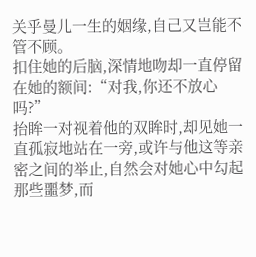关乎曼儿一生的姻缘,自己又岂能不管不顾。
扣住她的后脑,深情地吻却一直停留在她的额间:“对我,你还不放心吗?”
抬眸一对视着他的双眸时,却见她一直孤寂地站在一旁,或许与他这等亲密之间的举止,自然会对她心中勾起那些噩梦,而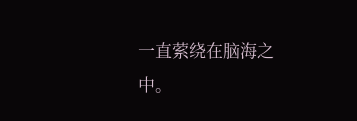一直萦绕在脑海之中。